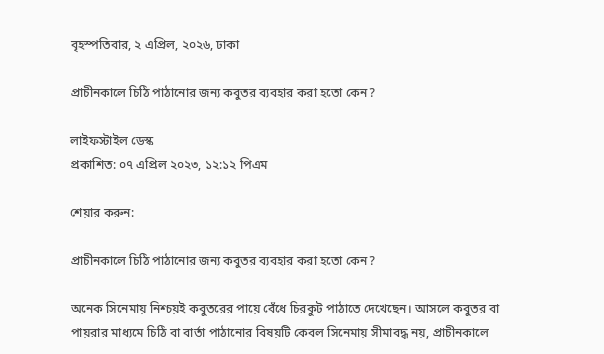বৃহস্পতিবার, ২ এপ্রিল, ২০২৬, ঢাকা

প্রাচীনকালে চিঠি পাঠানোর জন্য কবুতর ব্যবহার করা হতো কেন?

লাইফস্টাইল ডেস্ক
প্রকাশিত: ০৭ এপ্রিল ২০২৩, ১২:১২ পিএম

শেয়ার করুন:

প্রাচীনকালে চিঠি পাঠানোর জন্য কবুতর ব্যবহার করা হতো কেন?

অনেক সিনেমায় নিশ্চয়ই কবুতরের পায়ে বেঁধে চিরকুট পাঠাতে দেখেছেন। আসলে কবুতর বা পায়রার মাধ্যমে চিঠি বা বার্তা পাঠানোর বিষয়টি কেবল সিনেমায় সীমাবদ্ধ নয়, প্রাচীনকালে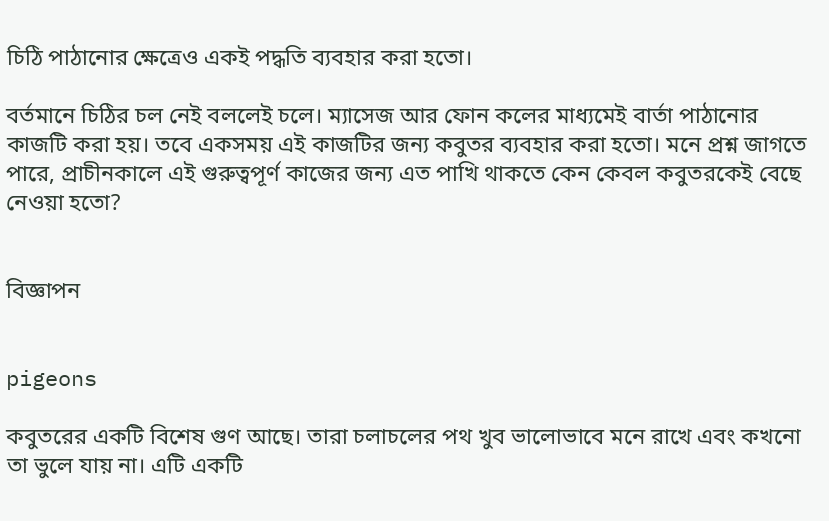চিঠি পাঠানোর ক্ষেত্রেও একই পদ্ধতি ব্যবহার করা হতো।

বর্তমানে চিঠির চল নেই বললেই চলে। ম্যাসেজ আর ফোন কলের মাধ্যমেই বার্তা পাঠানোর কাজটি করা হয়। তবে একসময় এই কাজটির জন্য কবুতর ব্যবহার করা হতো। মনে প্রশ্ন জাগতে পারে, প্রাচীনকালে এই গুরুত্বপূর্ণ কাজের জন্য এত পাখি থাকতে কেন কেবল কবুতরকেই বেছে নেওয়া হতো?


বিজ্ঞাপন


pigeons

কবুতরের একটি বিশেষ গুণ আছে। তারা চলাচলের পথ খুব ভালোভাবে মনে রাখে এবং কখনো তা ভুলে যায় না। এটি একটি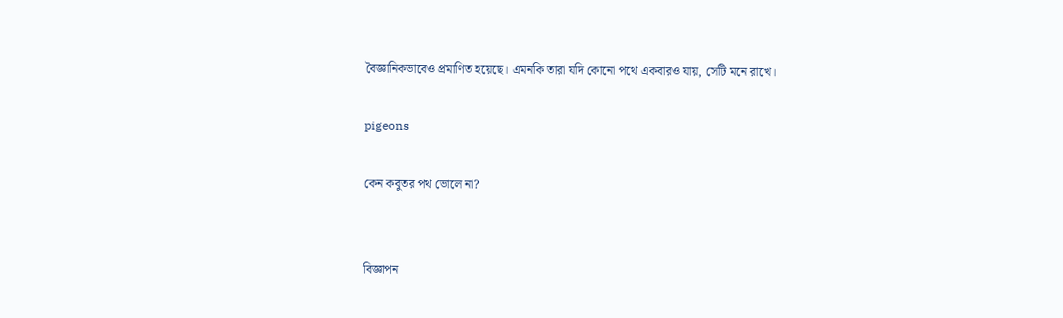বৈজ্ঞানিকভাবেও প্রমাণিত হয়েছে। এমনকি তারা যদি কোনো পথে একবারও যায়, সেটি মনে রাখে।

pigeons

কেন কবুতর পথ ভোলে না?


বিজ্ঞাপন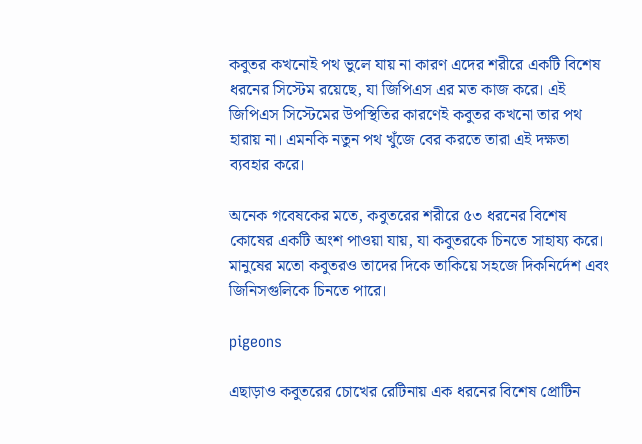কবুতর কখনোই পথ ভুলে যায় না কারণ এদের শরীরে একটি বিশেষ ধরনের সিস্টেম রয়েছে, যা জিপিএস এর মত কাজ করে। এই জিপিএস সিস্টেমের উপস্থিতির কারণেই কবুতর কখনো তার পথ হারায় না। এমনকি নতুন পথ খুঁজে বের করতে তারা এই দক্ষতা ব্যবহার করে।

অনেক গবেষকের মতে, কবুতরের শরীরে ৫৩ ধরনের বিশেষ কোষের একটি অংশ পাওয়া যায়, যা কবুতরকে চিনতে সাহায্য করে। মানুষের মতো কবুতরও তাদের দিকে তাকিয়ে সহজে দিকনির্দেশ এবং জিনিসগুলিকে চিনতে পারে।

pigeons

এছাড়াও কবুতরের চোখের রেটিনায় এক ধরনের বিশেষ প্রোটিন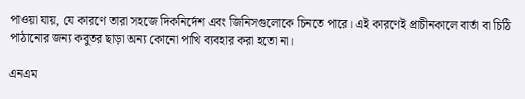পাওয়া যায়, যে কারণে তারা সহজে দিকনির্দেশ এবং জিনিসগুলোকে চিনতে পারে। এই কারণেই প্রাচীনকালে বার্তা বা চিঠি পাঠানোর জন্য কবুতর ছাড়া অন্য কোনো পাখি ব্যবহার করা হতো না।

এনএম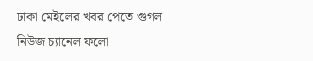ঢাকা মেইলের খবর পেতে গুগল নিউজ চ্যানেল ফলো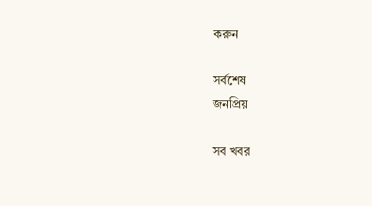করুন

সর্বশেষ
জনপ্রিয়

সব খবর